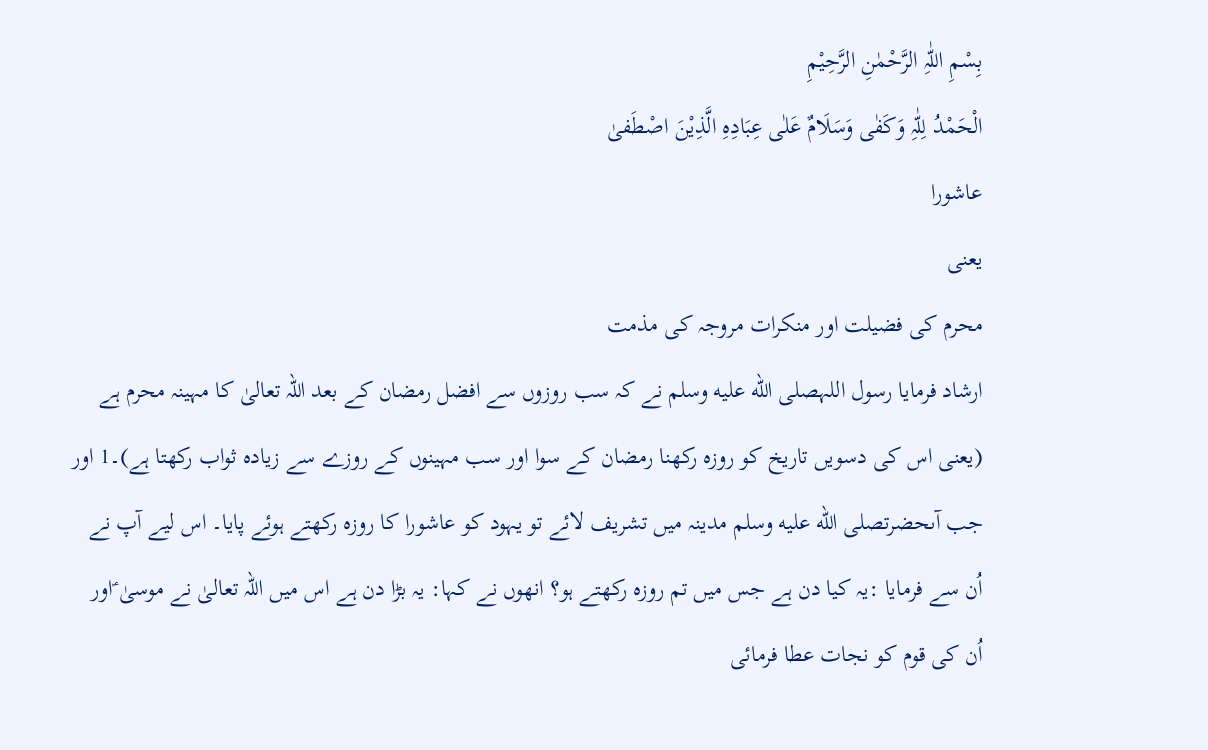بِسْمِ اللّٰہِ الرَّحْمٰنِ الرَّحِیْمِ
الْحَمْدُ لِلّٰہِ وَکَفٰی وَسَلَامٌ عَلٰی عِبَادِہِ الَّذِیْنَ اصْطَفیٰ
عاشورا
یعنی
محرم کی فضیلت اور منکرات مروجہ کی مذمت
ارشاد فرمایا رسول اللہصلى الله عليه وسلم نے کہ سب روزوں سے افضل رمضان کے بعد اللہ تعالیٰ کا مہینہ محرم ہے (یعنی اس کی دسویں تاریخ کو روزہ رکھنا رمضان کے سوا اور سب مہینوں کے روزے سے زیادہ ثواب رکھتا ہے)۔1 اور جب آںحضرتصلى الله عليه وسلم مدینہ میں تشریف لائے تو یہود کو عاشورا کا روزہ رکھتے ہوئے پایا۔ اس لیے آپ نے اُن سے فرمایا :یہ کیا دن ہے جس میں تم روزہ رکھتے ہو؟ انھوں نے کہا: یہ بڑا دن ہے اس میں اللہ تعالیٰ نے موسیٰ ؑاور اُن کی قوم کو نجات عطا فرمائی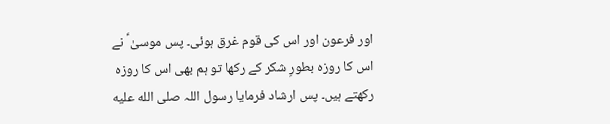اور فرعون اور اس کی قوم غرق ہوئی۔ پس موسیٰ ؑ نے اس کا روزہ بطورِ شکر کے رکھا تو ہم بھی اس کا روزہ رکھتے ہیں۔ پس ارشاد فرمایا رسول اللہ صلى الله عليه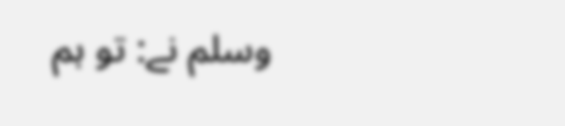وسلم نے: تو ہم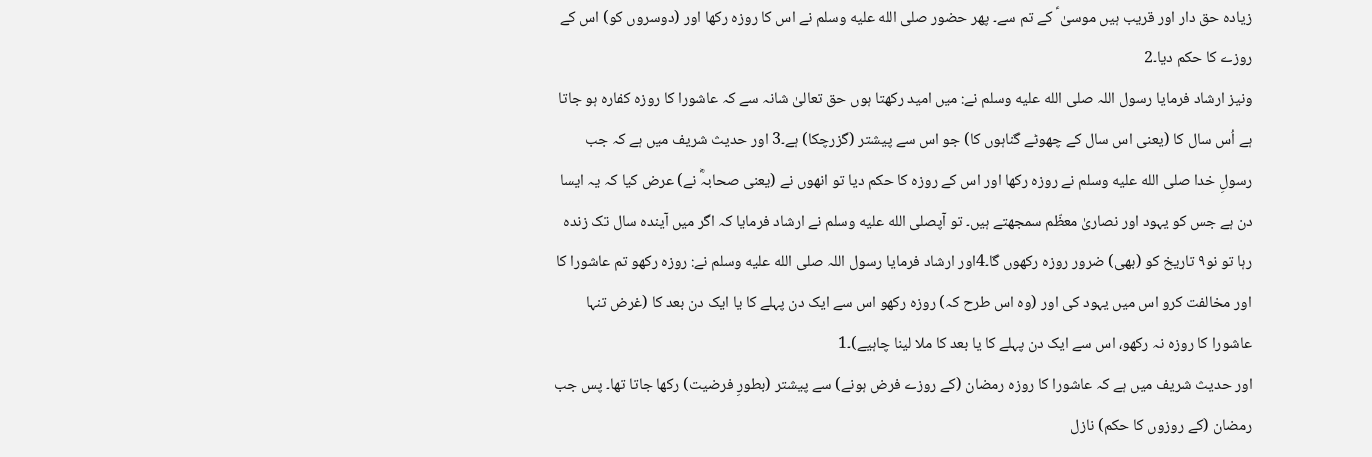زیادہ حق دار اور قریب ہیں موسیٰ ؑ کے تم سے۔ پھر حضور صلى الله عليه وسلم نے اس کا روزہ رکھا اور (دوسروں کو) اس کے روزے کا حکم دیا۔2
ونیز ارشاد فرمایا رسول اللہ صلى الله عليه وسلم نے: میں امید رکھتا ہوں حق تعالیٰ شانہ سے کہ عاشورا کا روزہ کفارہ ہو جاتا ہے اُس سال کا (یعنی اس سال کے چھوٹے گناہوں کا) جو اس سے پیشتر (گزرچکا) ہے۔3 اور حدیث شریف میں ہے کہ جب رسولِ خدا صلى الله عليه وسلم نے روزہ رکھا اور اس کے روزہ کا حکم دیا تو انھوں نے (یعنی صحابہؓ نے) عرض کیا کہ یہ ایسا دن ہے جس کو یہود اور نصاریٰ معظّم سمجھتے ہیں۔ تو آپصلى الله عليه وسلم نے ارشاد فرمایا کہ اگر میں آیندہ سال تک زندہ رہا تو نو۹ تاریخ کو (بھی) ضرور روزہ رکھوں گا۔4اور ارشاد فرمایا رسول اللہ صلى الله عليه وسلم نے: روزہ رکھو تم عاشورا کا اور مخالفت کرو اس میں یہود کی اور (وہ اس طرح کہ) روزہ رکھو اس سے ایک دن پہلے کا یا ایک دن بعد کا (غرض تنہا عاشورا کا روزہ نہ رکھو، اس سے ایک دن پہلے کا یا بعد کا ملا لینا چاہیے)۔1
اور حدیث شریف میں ہے کہ عاشورا کا روزہ رمضان (کے روزے فرض ہونے) سے پیشتر (بطورِ فرضیت) رکھا جاتا تھا۔ پس جب رمضان (کے روزوں کا حکم) نازل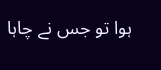ہوا تو جس نے چاہا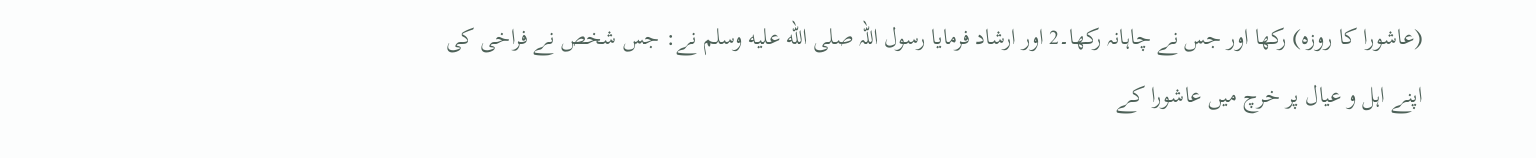(عاشورا کا روزہ) رکھا اور جس نے چاہانہ رکھا۔2 اور ارشاد فرمایا رسول اللہ صلى الله عليه وسلم نے: جس شخص نے فراخی کی اپنے اہل و عیال پر خرچ میں عاشورا کے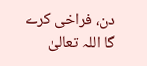دن، فراخی کرے گا اللہ تعالیٰ